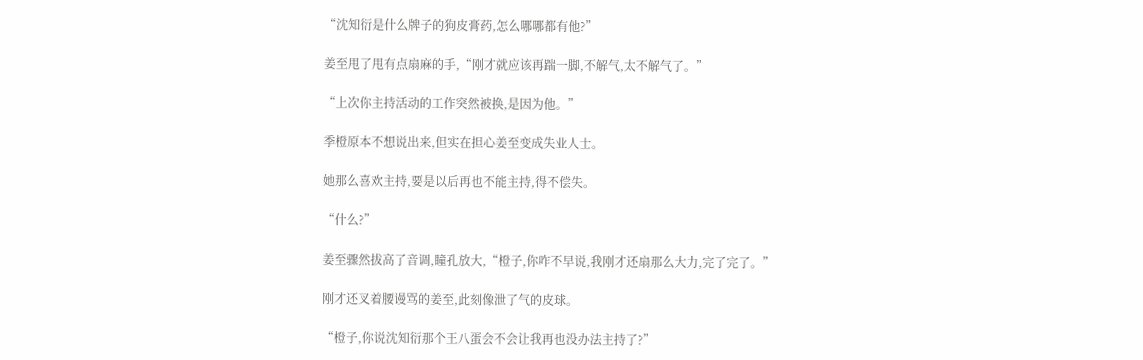“沈知衍是什么牌子的狗皮膏药,怎么哪哪都有他?”

姜至甩了甩有点扇麻的手,“刚才就应该再踹一脚,不解气,太不解气了。”

“上次你主持活动的工作突然被换,是因为他。”

季橙原本不想说出来,但实在担心姜至变成失业人士。

她那么喜欢主持,要是以后再也不能主持,得不偿失。

“什么?”

姜至骤然拔高了音调,瞳孔放大,“橙子,你咋不早说,我刚才还扇那么大力,完了完了。”

刚才还叉着腰谩骂的姜至,此刻像泄了气的皮球。

“橙子,你说沈知衍那个王八蛋会不会让我再也没办法主持了?”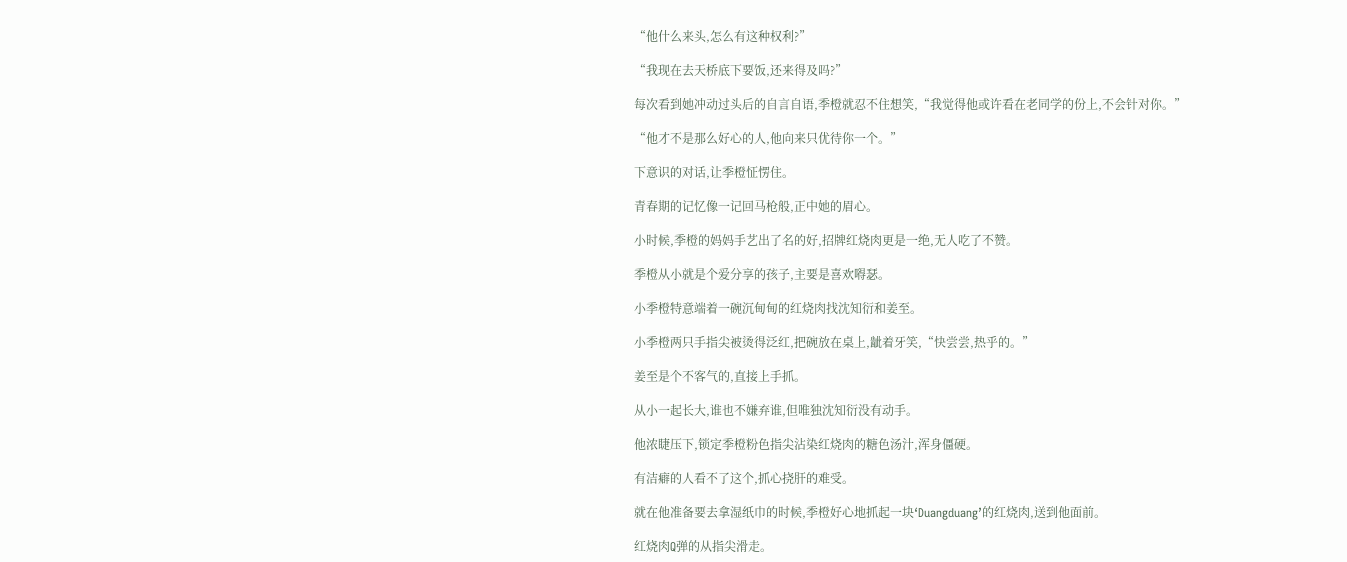“他什么来头,怎么有这种权利?”

“我现在去天桥底下要饭,还来得及吗?”

每次看到她冲动过头后的自言自语,季橙就忍不住想笑,“我觉得他或许看在老同学的份上,不会针对你。”

“他才不是那么好心的人,他向来只优待你一个。”

下意识的对话,让季橙怔愣住。

青春期的记忆像一记回马枪般,正中她的眉心。

小时候,季橙的妈妈手艺出了名的好,招牌红烧肉更是一绝,无人吃了不赞。

季橙从小就是个爱分享的孩子,主要是喜欢嘚瑟。

小季橙特意端着一碗沉甸甸的红烧肉找沈知衍和姜至。

小季橙两只手指尖被烫得泛红,把碗放在桌上,龇着牙笑,“快尝尝,热乎的。”

姜至是个不客气的,直接上手抓。

从小一起长大,谁也不嫌弃谁,但唯独沈知衍没有动手。

他浓睫压下,锁定季橙粉色指尖沾染红烧肉的糖色汤汁,浑身僵硬。

有洁癖的人看不了这个,抓心挠肝的难受。

就在他准备要去拿湿纸巾的时候,季橙好心地抓起一块‘Duangduang’的红烧肉,送到他面前。

红烧肉Q弹的从指尖滑走。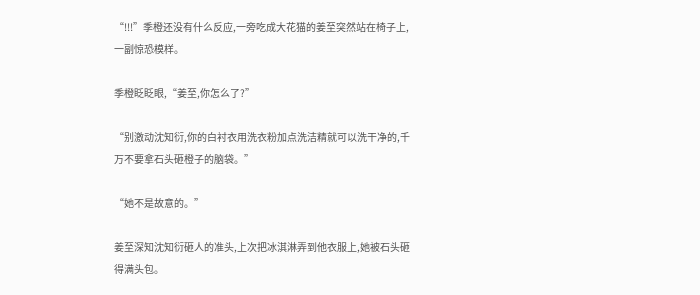“!!!”季橙还没有什么反应,一旁吃成大花猫的姜至突然站在椅子上,一副惊恐模样。

季橙眨眨眼,“姜至,你怎么了?”

“别激动沈知衍,你的白衬衣用洗衣粉加点洗洁精就可以洗干净的,千万不要拿石头砸橙子的脑袋。”

“她不是故意的。”

姜至深知沈知衍砸人的准头,上次把冰淇淋弄到他衣服上,她被石头砸得满头包。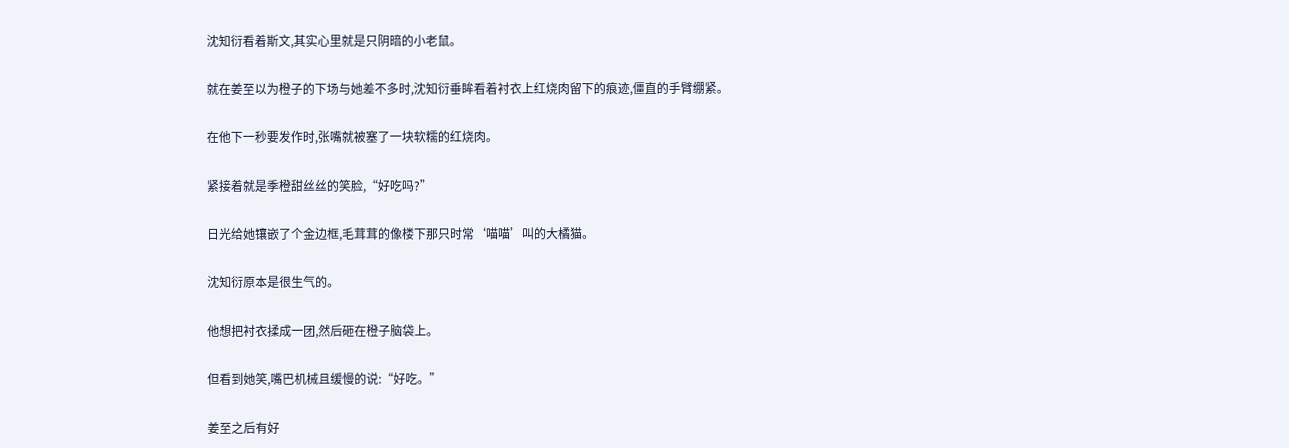沈知衍看着斯文,其实心里就是只阴暗的小老鼠。

就在姜至以为橙子的下场与她差不多时,沈知衍垂眸看着衬衣上红烧肉留下的痕迹,僵直的手臂绷紧。

在他下一秒要发作时,张嘴就被塞了一块软糯的红烧肉。

紧接着就是季橙甜丝丝的笑脸,“好吃吗?”

日光给她镶嵌了个金边框,毛茸茸的像楼下那只时常‘喵喵’叫的大橘猫。

沈知衍原本是很生气的。

他想把衬衣揉成一团,然后砸在橙子脑袋上。

但看到她笑,嘴巴机械且缓慢的说:“好吃。”

姜至之后有好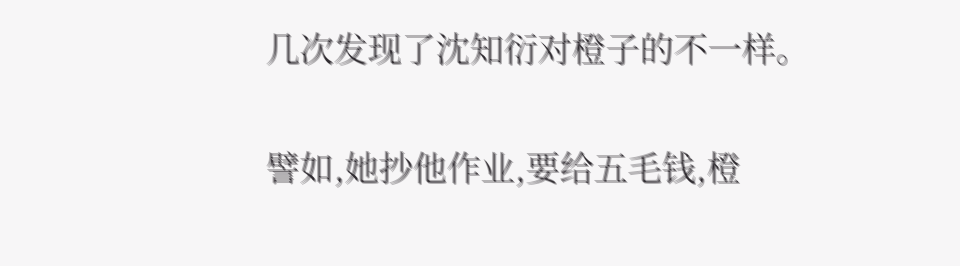几次发现了沈知衍对橙子的不一样。

譬如,她抄他作业,要给五毛钱,橙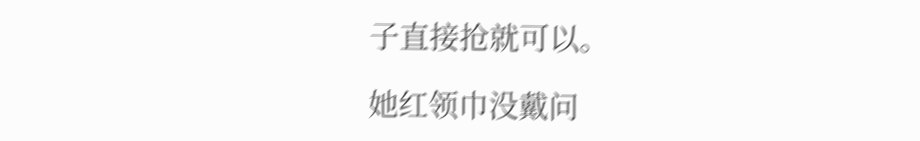子直接抢就可以。

她红领巾没戴问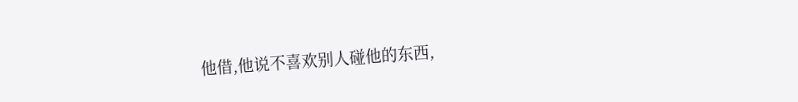他借,他说不喜欢别人碰他的东西,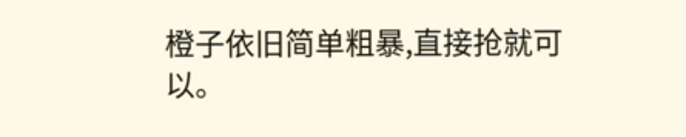橙子依旧简单粗暴,直接抢就可以。